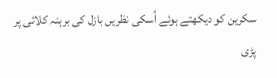سکرین کو دیکھتے ہوئے اُسکی نظریں بازل کی برہنہ کلائی پر پڑی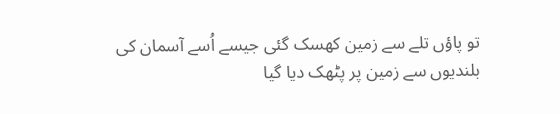تو پاؤں تلے سے زمین کھسک گئی جیسے اُسے آسمان کی بلندیوں سے زمین پر پٹھک دیا گیا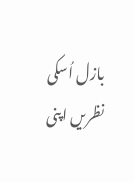بازل اُسکی نظریں اپنی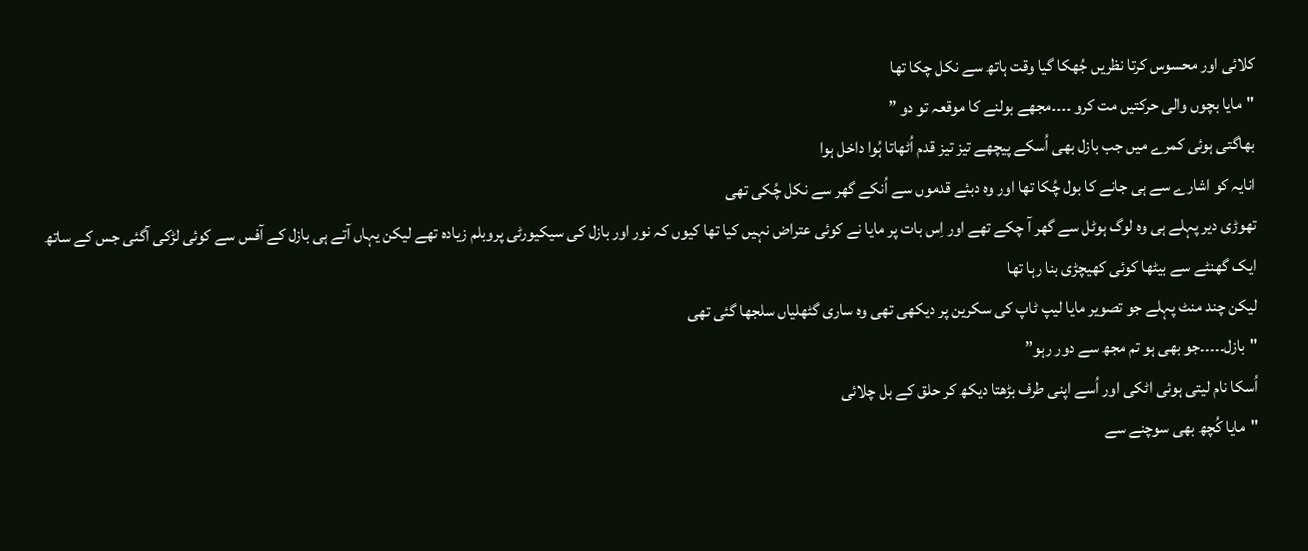کلائی اور محسوس کرتا نظریں جُھکا گیا وقت ہاتھ سے نکل چکا تھا
"مایا بچوں والی حرکتیں مت کرو ۔۔۔۔مجھے بولنے کا موقعہ تو دو ”
بھاگتی ہوئی کمرے میں جب بازل بھی اُسکے پیچھے تیز تیز قدم اُٹھاتا ہُوا داخل ہوا
انایہ کو اشارے سے ہی جانے کا بول چُکا تھا اور وہ دبئے قدموں سے اُنکے گھر سے نکل چُکی تھی
تھوڑی دیر پہلے ہی وہ لوگ ہوٹل سے گھر آ چکے تھے اور اِس بات پر مایا نے کوئی عتراض نہیں کیا تھا کیوں کہ نور اور بازل کی سیکیورٹی پروبلم زیادہ تھے لیکن یہاں آتے ہی بازل کے آفس سے کوئی لڑکی آگئی جس کے ساتھ ایک گھنٹے سے بیٹھا کوئی کھیچڑی بنا رہا تھا
لیکن چند منٹ پہلے جو تصویر مایا لیپ ٹاپ کی سکرین پر دیکھی تھی وہ ساری گٹھلیاں سلجھا گئی تھی
"بازل۔۔۔۔۔جو بھی ہو تم مجھ سے دور رہو”
اُسکا نام لیتی ہوئی اٹکی اور اُسے اپنی طرف بڑھتا دیکھ کر حلق کے بل چلائی
"مایا کُچھ بھی سوچنے سے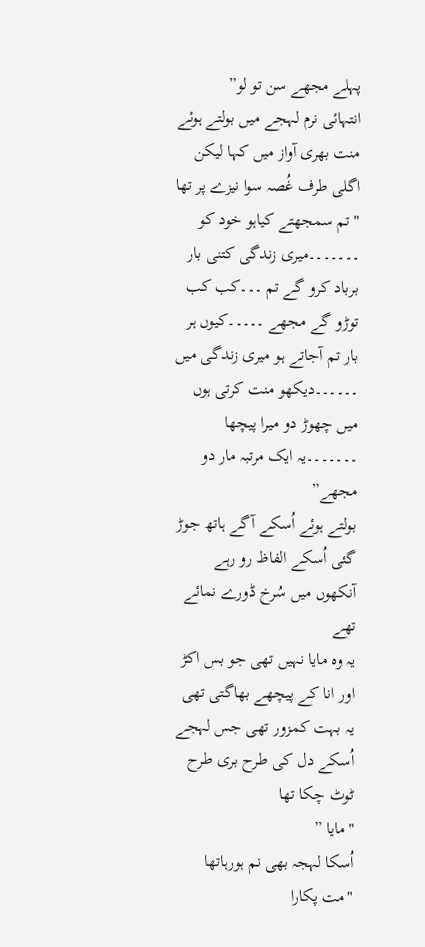پہلے مجھے سن تو لو”
انتہائی نرم لہجے میں بولتے ہوئے منت بھری آواز میں کہا لیکن اگلی طرف غُصہ سوا نیزے پر تھا
"تم سمجھتے کیاہو خود کو ۔۔۔۔۔۔۔میری زندگی کتنی بار برباد کرو گے تم ۔۔۔کب کب توڑو گے مجھے ۔۔۔۔۔کیوں ہر بار تم آجاتے ہو میری زندگی میں ۔۔۔۔۔۔دیکھو منت کرتی ہوں میں چھوڑ دو میرا پیچھا ۔۔۔۔۔۔۔یہ ایک مرتبہ مار دو مجھے”
بولتے ہوئے اُسکے آگے ہاتھ جوڑ گئی اُسکے الفاظ رو رہے آنکھوں میں سُرخ ڈورے نمائے تھے
یہ وہ مایا نہیں تھی جو بس اکڑ اور انا کے پیچھے بھاگتی تھی یہ بہت کمزور تھی جس لہجے اُسکے دل کی طرح بری طرح ٹوٹ چکا تھا
"مایا ”
اُسکا لہجہ بھی نم ہورہاتھا
"مت پکارا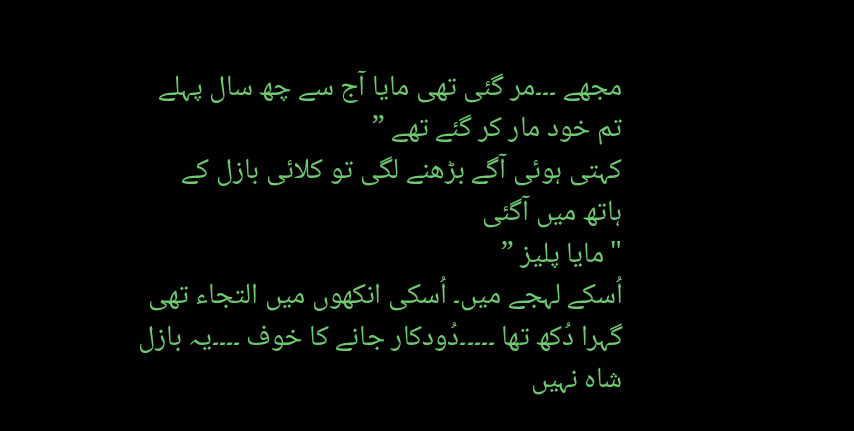مجھے ۔۔۔مر گئی تھی مایا آج سے چھ سال پہلے تم خود مار کر گئے تھے ”
کہتی ہوئی آگے بڑھنے لگی تو کلائی بازل کے ہاتھ میں آگئی
"مایا پلیز ”
اُسکے لہجے میں۔ اُسکی انکھوں میں التجاء تھی گہرا دُکھ تھا ۔۔۔۔۔دُودکار جانے کا خوف ۔۔۔۔یہ بازل شاہ نہیں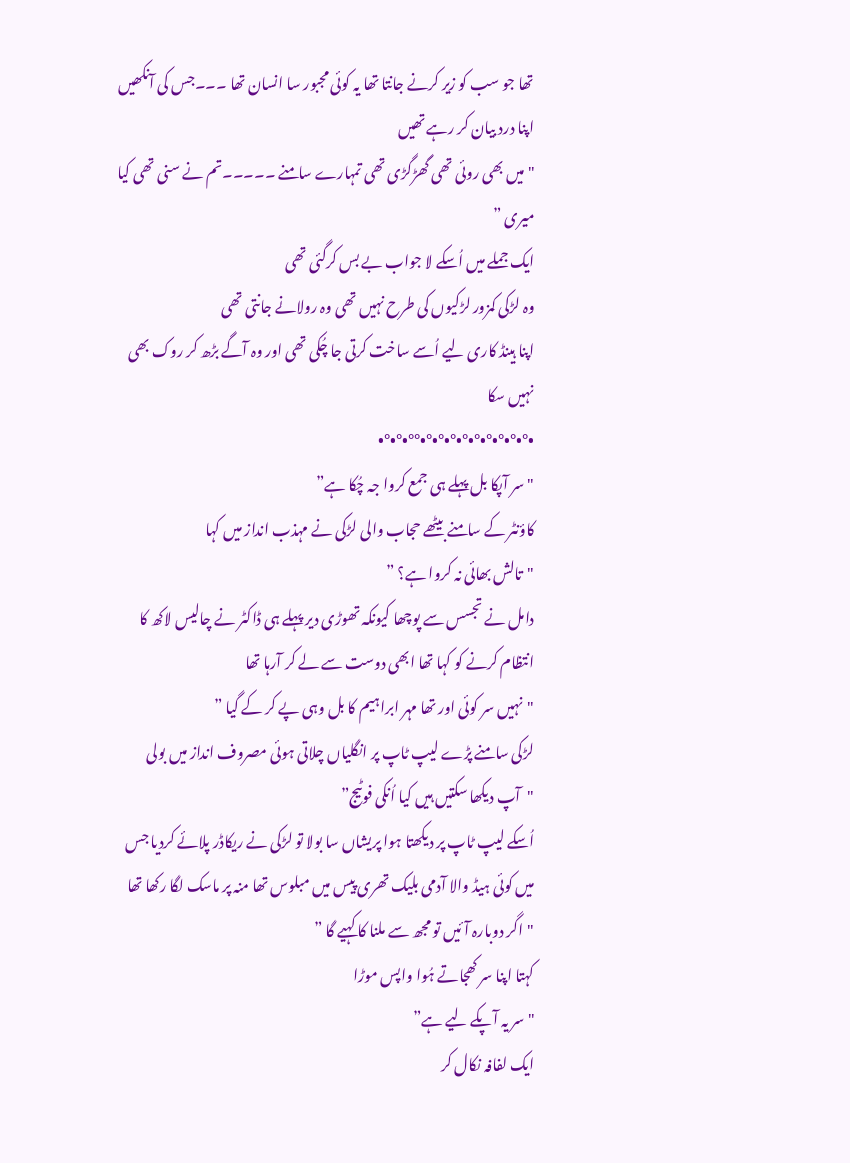تھا جو سب کو زیر کرنے جانتا تھا یہ کوئی مجبور سا انسان تھا ۔۔۔جس کی آنکھیں اپنا درد بیان کر رہے تھیں
"میں بھی روئی تھی گھڑگڑی تھی تمہارے سامنے ۔۔۔۔۔تم نے سنی تھی کیا میری ”
ایک جملے میں اُسکے لا جواب بے بس کرگئی تھی
وہ لڑکی کمزور لڑکیوں کی طرح نہیں تھی وہ رولانے جانتی تھی
اپنا ہینڈ کاری لیے اُسے ساخت کرتی جا چُکی تھی اور وہ آگے بڑھ کر روک بھی نہیں سکا
•°•°•°•°•°•°•°•°•°•°°•°•°•
"سر آپکا بل پہلے ہی جمع کروا جہ چُکا ہے”
کاؤنٹر کے سامنے بیٹھے حجاب والی لڑکی نے مہذب انداز میں کہا
"تالش بھائی نہ کروا ہے؟ ”
دامل نے تجسس سے پوچھا کیونکہ تھوڑی دیر پہلے ہی ڈاکٹر نے چالیس لاکھ کا انتظام کرنے کو کہا تھا ابھی دوست سے لے کر آرہا تھا
"نہیں سر کوئی اور تھا مہر ابراہیم کا بل وہی پے کر کے گیا ”
لڑکی سامنے پڑے لیپ ٹاپ پر انگلیاں چلاتی ہوئی مصروف انداز میں بولی
"آپ دیکھا سکتیں ہیں کیا اُنکی فوٹیج”
اُسکے لیپ ٹاپ پر دیکھتا ہوا پریشاں سا بولا تو لڑکی نے ریکاڈر پلائے کردیا جس میں کوئی ہیڈ والا آدمی بلیک تھری پیس میں مبلوس تھا منہ پر ماسک لگا رکھا تھا
"اگر دوبارہ آئیں تو مجھ سے ملنا کا کہیے گا ”
کہتا اپنا سر کھجاتے ہُوا واپس موڑا
"سر یہ آپکے لیے ہے”
ایک لفافہ نکال کر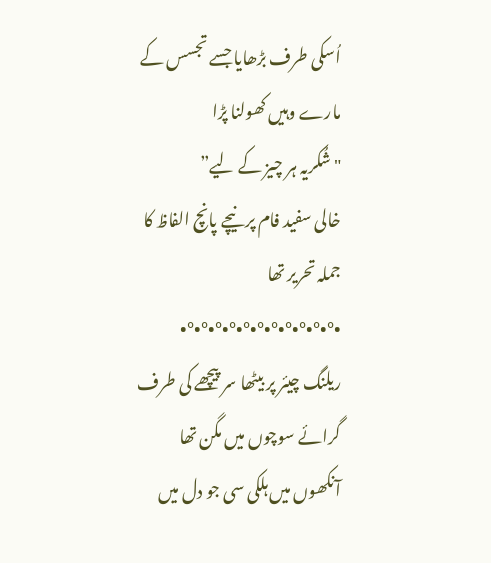اُسکی طرف بڑھایا جسے تجسس کے مارے وہیں کھولنا پڑا
"شُکریہ ہر چیز کے لیے”
خالی سفید فام پر نیچے پانچ الفاظ کا جملہ تحریر تھا
•°•°•°•°•°•°•°•°•°•°•°•
ریلنگ چیئر پر بیٹھا سر پیچھے کی طرف گرائے سوچوں میں مگن تھا آنکھوں میں ہلکی سی جو دل میں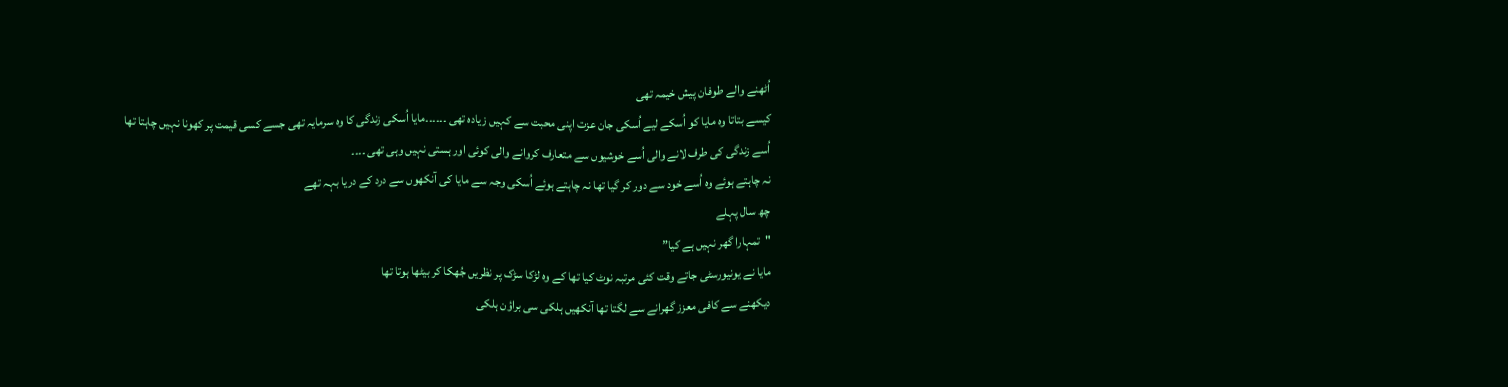اُٹھنے والے طوفان پیش خیمہ تھی
کیسے بتاتا وہ مایا کو اُسکے لیے اُسکی جان عزت اپنی محبت سے کہیں زیادہ تھی ۔۔۔۔۔۔مایا اُسکی زندگی کا وہ سرمایہ تھی جسے کسی قیمت پر کھونا نہیں چاہتا تھا
اُسے زندگی کی طرف لانے والی اُسے خوشیوں سے متعارف کروانے والی کوئی اور ہستی نہیں وہی تھی ۔۔۔۔
نہ چاہتے ہوئے وہ اُسے خود سے دور کر گیا تھا نہ چاہتے ہوئے اُسکی وجہ سے مایا کی آنکھوں سے درد کے دریا بہہ تھے
چھ سال پہلے
"تمہارا گھر نہیں ہے کیا”
مایا نے یونیورسٹی جاتے وقت کئی مرتبہ نوٹ کیا تھا کے وہ لڑکا سڑک پر نظریں جُھکا کر بیٹھا ہوتا تھا
دیکھنے سے کافی معزز گھرانے سے لگتا تھا آنکھیں ہلکی سی براؤن ہلکی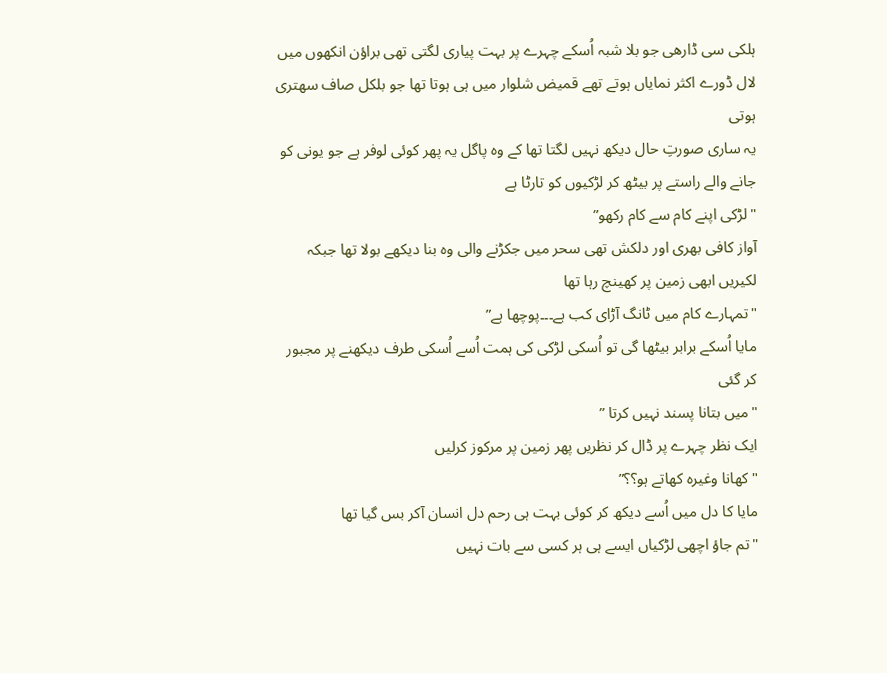ہلکی سی ڈارھی جو بلا شبہ اُسکے چہرے پر بہت پیاری لگتی تھی براؤن انکھوں میں لال ڈورے اکثر نمایاں ہوتے تھے قمیض شلوار میں ہی ہوتا تھا جو بلکل صاف سھتری ہوتی
یہ ساری صورتِ حال دیکھ نہیں لگتا تھا کے وہ پاگل یہ پھر کوئی لوفر ہے جو یونی کو جانے والے راستے پر بیٹھ کر لڑکیوں کو تارٹا ہے
"لڑکی اپنے کام سے کام رکھو”
آواز کافی بھری اور دلکش تھی سحر میں جکڑنے والی وہ بنا دیکھے بولا تھا جبکہ لکیریں ابھی زمین پر کھینچ رہا تھا
"تمہارے کام میں ٹانگ آڑای کب ہے۔۔۔پوچھا ہے”
مایا اُسکے برابر بیٹھا گی تو اُسکی لڑکی کی ہمت اُسے اُسکی طرف دیکھنے پر مجبور کر گئی
"میں بتانا پسند نہیں کرتا ”
ایک نظر چہرے پر ڈال کر نظریں پھر زمین پر مرکوز کرلیں
"کھانا وغیرہ کھاتے ہو؟؟”
مایا کا دل میں اُسے دیکھ کر کوئی بہت ہی رحم دل انسان آکر بس گیا تھا
"تم جاؤ اچھی لڑکیاں ایسے ہی ہر کسی سے بات نہیں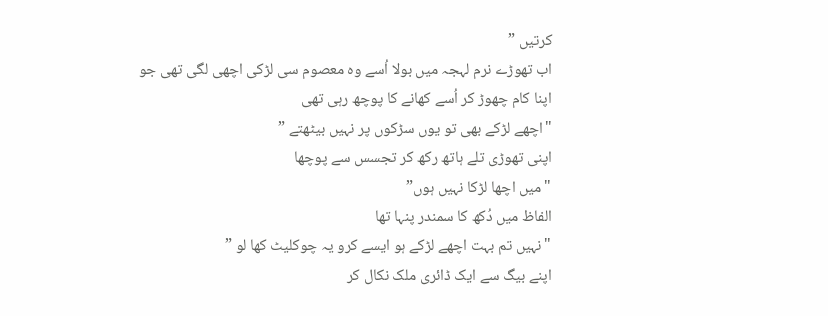کرتیں ”
اب تھوڑے نرم لہجہ میں بولا اُسے وہ معصوم سی لڑکی اچھی لگی تھی جو اپنا کام چھوڑ کر اُسے کھانے کا پوچھ رہی تھی
"اچھے لڑکے بھی تو یوں سڑکوں پر نہیں بیٹھتے ”
اپنی تھوڑی تلے ہاتھ رکھ کر تجسس سے پوچھا
"میں اچھا لڑکا نہیں ہوں”
الفاظ میں دُکھ کا سمندر پنہا تھا
"نہیں تم بہت اچھے لڑکے ہو ایسے کرو یہ چوکلیٹ کھا لو ”
اپنے بیگ سے ایک ڈائری ملک نکال کر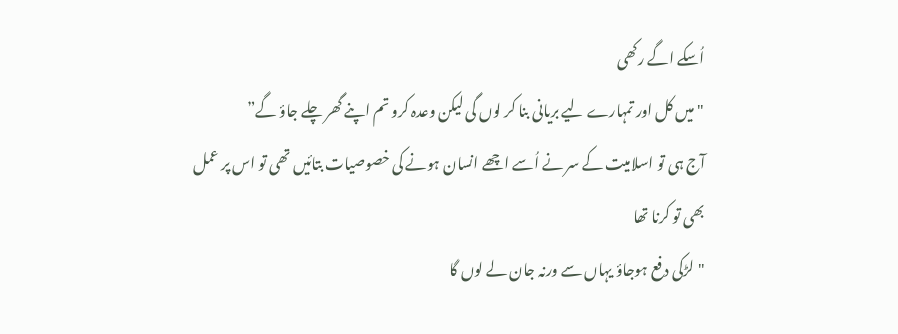اُسکے اگے رکھی
"میں کل اور تمہارے لیے بریانی بنا کر لوں گی لیکن وعدہ کرو تم اپنے گھر چلے جاؤ گے”
آج ہی تو اسلامیت کے سر نے اُسے اچھے انسان ہونے کی خصوصیات بتائیں تھی تو اس پر عمل بھی تو کرنا تھا
"لڑکی دفع ہوجاؤ یہاں سے ورنہ جان لے لوں گا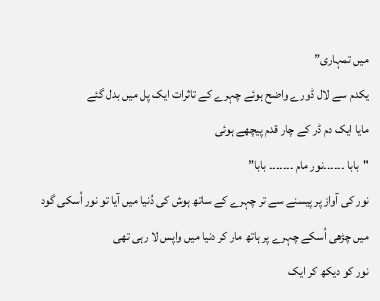میں تمہاری”
یکدم سے لال ڈورے واضح ہوئے چہرے کے تاثرات ایک پل میں بدل گئے
مایا ایک دم ڈر کے چار قدم پیچھے ہوئی
"بابا ۔۔۔۔۔۔نور مام ۔۔۔۔۔۔۔ بابا”
نور کی آواز پر پیسنے سے تر چہرے کے ساتھ ہوش کی دُنیا میں آیا تو نور اُسکی گود میں چڑھی اُسکے چہرے پر ہاتھ مار کر دنیا میں واپس لا رہی تھی
نور کو دیکھ کر ایک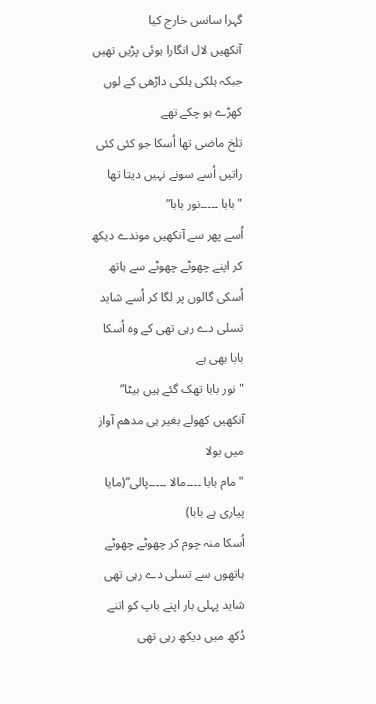گہرا سانس خارج کیا
آنکھیں لال انگارا ہوئی پڑیں تھیں جبکہ ہلکی ہلکی داڑھی کے لوں کھڑے ہو چکے تھے
تلخ ماضی تھا اُسکا جو کئی کئی راتیں اُسے سونے نہیں دیتا تھا
"بابا ۔۔۔۔۔نور بابا”
اُسے پھر سے آنکھیں موندے دیکھ کر اپنے چھوٹے چھوٹے سے ہاتھ اُسکی گالوں پر لگا کر اُسے شاید تسلی دے رہی تھی کے وہ اُسکا بابا بھی ہے
"نور بابا تھک گئے ہیں بیٹا”
آنکھیں کھولے بغیر ہی مدھم آواز میں بولا
"مام بابا ۔۔۔۔مالا ۔۔۔۔۔پالی”(مایا پیاری ہے بابا)
اُسکا منہ چوم کر چھوٹے چھوٹے ہاتھوں سے تسلی دے رہی تھی
شاید پہلی بار اپنے باپ کو اتنے دُکھ میں دیکھ رہی تھی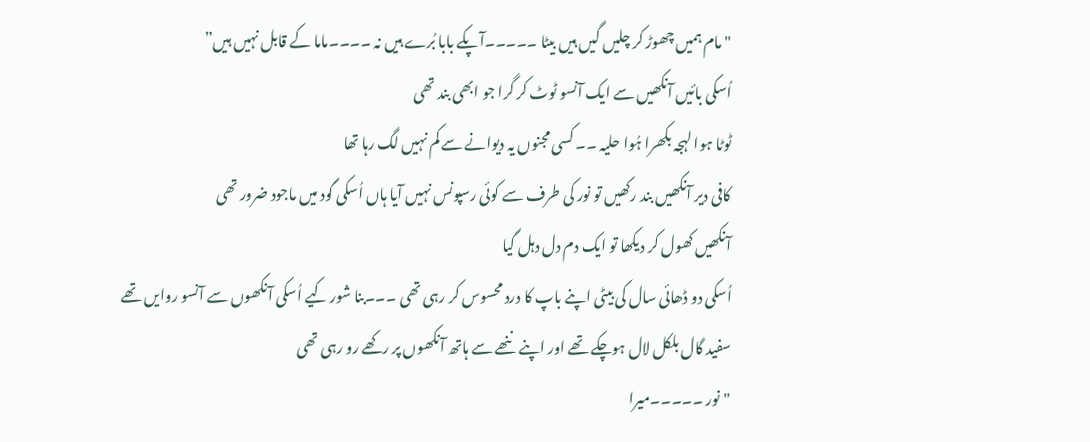"مام ہمیں چھوڑ کر چلیں گیں ہیں بیٹا ۔۔۔۔۔آپکے بابا بُرے ہیں نہ ۔۔۔۔ماما کے قابل نہیں ہیں”
اُسکی بائیں آنکھیں سے ایک آنسو ٹوٹ کر گرا جو ابھی بند تھی
ٹوٹا ہوا لہجہ بکھرا ہُوا حلیہ ۔۔ کسی مجنوں یہ دیوانے سے کم نہیں لگ رہا تھا
کافی دیر آنکھیں بند رکھیں تو نور کی طرف سے کوئی رسپونس نہیں آیا ہاں اُسکی گود میں ماجود ضرور تھی
آنکھیں کھول کر دیکھا تو ایک دم دل دہل گیا
اُسکی دو ڈھائی سال کی بیٹی اپنے باپ کا درد محسوس کر رہی تھی ۔۔۔بنا شور کیے اُسکی آنکھوں سے آنسو روایں تھے
سفید گال بلکل لال ہوچکے تھے اور اپنے ننھے سے ہاتھ آنکھوں پر رکھے رو رہی تھی
"نور ۔۔۔۔۔میرا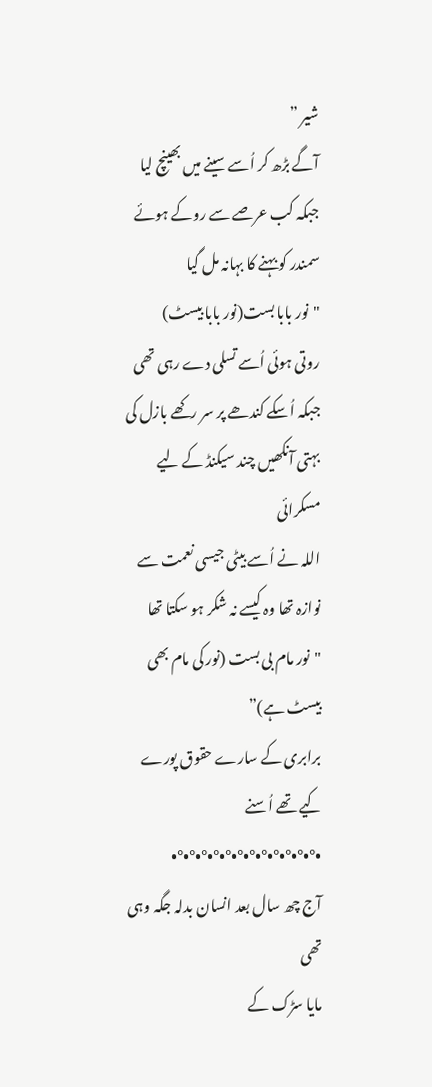شیر ”
آگے بڑھ کر اُسے سینے میں بھینچ لیا جبکہ کب عرصے سے روکے ہوئے سمندر کو بہنے کا بہانہ مل گیا
"نور بابا بست(نور بابا بیسٹ)
روتی ہوئی اُسے تسلی دے رہی تھی جبکہ اُسکے کندھے پر سر رکھے بازل کی بہتی آنکھیں چند سیکنڈ کے لیے مسکرائی
اللہ نے اُسے بیٹی جیسی نعمت سے نوازہ تھا وہ کیسے نہ شکر ہو سکتا تھا
"نور مام بی بست (نور کی مام بھی بیسٹ ہے)”
برابری کے سارے حقوق پورے کیے تھے اُسنے
•°•°•°•°•°•°•°•°•°•°•°•°•
آج چھ سال بعد انسان بدلہ جگہ وہی تھی
مایا سڑک کے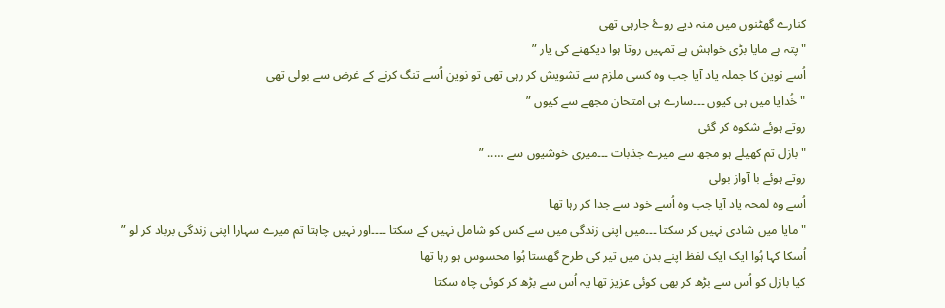کنارے گھٹنوں میں منہ دیے روۓ جارہی تھی
"پتہ ہے مایا بڑی خواہش ہے تمہیں روتا ہوا دیکھنے کی یار ”
اُسے نوین کا جملہ یاد آیا جب وہ کسی ملزم سے تشویش کر رہی تھی تو نوین اُسے تنگ کرنے کے غرض سے بولی تھی
"خُدایا میں ہی کیوں ۔۔۔سارے ہی امتحان مجھے سے کیوں ”
روتے ہوئے شکوہ کر گئی
"بازل تم کھیلے ہو مجھ سے میرے جذبات ۔۔۔میری خوشیوں سے ….. ”
روتے ہوئے با آواز بولی
اُسے وہ لمحہ یاد آیا جب وہ اُسے خود سے جدا کر رہا تھا
"مایا میں شادی نہیں کر سکتا ۔۔۔میں اپنی زندگی میں سے کس کو شامل نہیں کے سکتا ۔۔۔۔اور نہیں چاہتا تم میرے سہارا اپنی زندگی برباد کر لو ”
اُسکا کہا ہُوا ایک ایک لفظ اپنے بدن میں تیر کی طرح گھستا ہُوا محسوس ہو رہا تھا
کیا بازل کو اُس سے بڑھ کر بھی کوئی عزیز تھا یہ اُس سے بڑھ کر کوئی چاه سکتا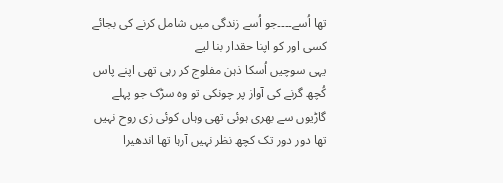تھا اُسے۔۔۔۔جو اُسے زندگی میں شامل کرنے کی بجائے کسی اور کو اپنا حقدار بنا لیے
یہی سوچیں اُسکا ذہن مفلوج کر رہی تھی اپنے پاس کُچھ گرنے کی آواز پر چونکی تو وہ سڑک جو پہلے گاڑیوں سے بھری ہوئی تھی وہاں کوئی زی روح نہیں تھا دور دور تک کچھ نظر نہیں آرہا تھا اندھیرا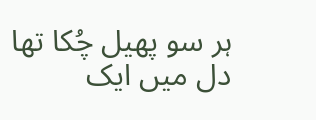ہر سو پھیل چُکا تھا
دل میں ایک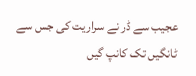عجیب سے ڈر نے سراریت کی جس سے ٹانگیں تک کانپ گیں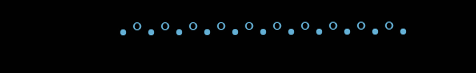•°•°•°•°•°•°•°•°•°•°•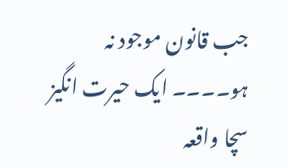جب قانون موجود نہ ہو۔۔۔۔ ایک حیرت انگیز سچا واقعہ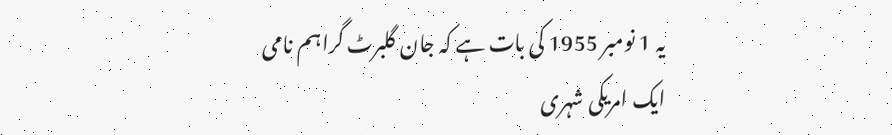یہ 1 نومبر 1955 کی بات ہے کہ جان گلبرٹ گراہم نامی ایک امریکی شہری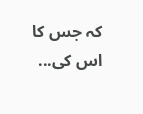کہ جس کا اس کی...